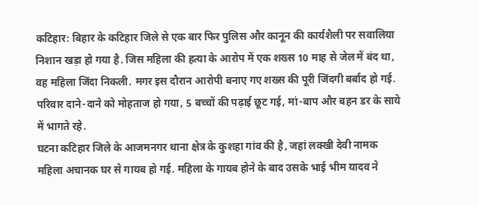कटिहार: बिहार के कटिहार जिले से एक बार फिर पुलिस और कानून की कार्यशैली पर सवालिया निशान खड़ा हो गया है. जिस महिला की हत्या के आरोप में एक शख्स 10 माह से जेल में बंद था, वह महिला जिंदा निकली. मगर इस दौरान आरोपी बनाए गए शख्स की पूरी जिंदगी बर्बाद हो गई. परिवार दाने-दाने को मोहताज हो गया, 5 बच्चों की पढ़ाई छूट गई, मां-बाप और बहन डर के साये में भागते रहे.
घटना कटिहार जिले के आजमनगर थाना क्षेत्र के कुशहा गांव की है, जहां लक्खी देवी नामक महिला अचानक घर से गायब हो गई. महिला के गायब होने के बाद उसके भाई भीम यादव ने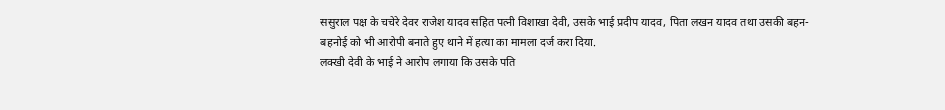ससुराल पक्ष के चचेरे देवर राजेश यादव सहित पत्नी विशाखा देवी, उसके भाई प्रदीप यादव, पिता लखन यादव तथा उसकी बहन-बहनोई को भी आरोपी बनाते हुए थाने में हत्या का मामला दर्ज करा दिया.
लक्खी देवी के भाई ने आरोप लगाया कि उसके पति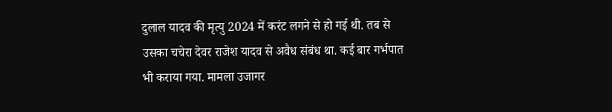दुलाल यादव की मृत्यु 2024 में करंट लगने से हो गई थी. तब से उसका चचेरा देवर राजेश यादव से अवैध संबंध था. कई बार गर्भपात भी कराया गया. मामला उजागर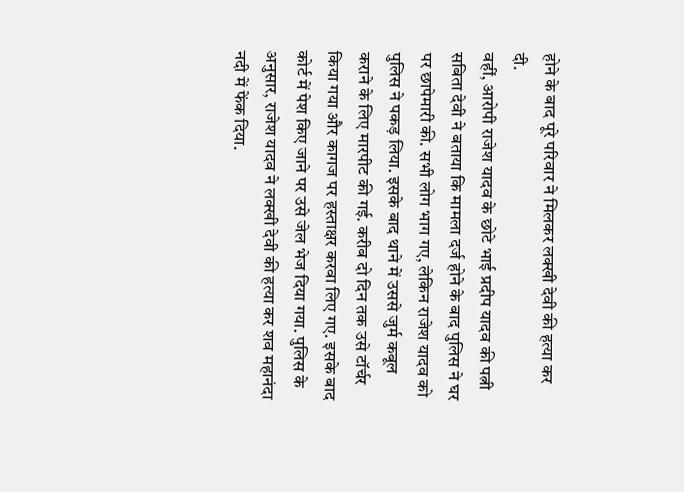होने के बाद पूरे परिवार ने मिलकर लक्खी देवी की हत्या कर दी.
वहीं, आरोपी राजेश यादव के छोटे भाई प्रदीप यादव की पत्नी सबिता देवी ने बताया कि मामला दर्ज होने के बाद पुलिस ने घर पर छापेमारी की. सभी लोग भाग गए, लेकिन राजेश यादव को पुलिस ने पकड़ लिया. इसके बाद थाने में उससे जुर्म कबूल कराने के लिए मारपीट की गई. करीब दो दिन तक उसे टॉर्चर किया गया और कागज पर हस्ताक्षर करवा लिए गए. इसके बाद कोर्ट में पेश किए जाने पर उसे जेल भेज दिया गया. पुलिस के अनुसार, राजेश यादव ने लक्खी देवी की हत्या कर शव महानंदा नदी में फेंक दिया.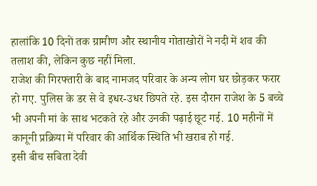हालांकि 10 दिनों तक ग्रामीण और स्थानीय गोताखोरों ने नदी में शव की तलाश की, लेकिन कुछ नहीं मिला.
राजेश की गिरफ्तारी के बाद नामजद परिवार के अन्य लोग घर छोड़कर फरार हो गए. पुलिस के डर से वे इधर-उधर छिपते रहे. इस दौरान राजेश के 5 बच्चे भी अपनी मां के साथ भटकते रहे और उनकी पढ़ाई छूट गई. 10 महीनों में कानूनी प्रक्रिया में परिवार की आर्थिक स्थिति भी खराब हो गई.
इसी बीच सबिता देवी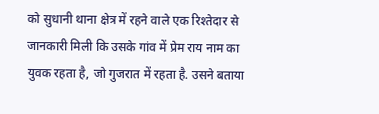को सुधानी थाना क्षेत्र में रहने वाले एक रिश्तेदार से जानकारी मिली कि उसके गांव में प्रेम राय नाम का युवक रहता है, जो गुजरात में रहता है. उसने बताया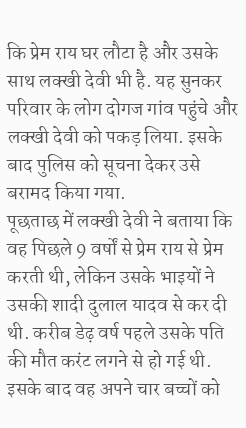कि प्रेम राय घर लौटा है और उसके साथ लक्खी देवी भी है. यह सुनकर परिवार के लोग दोगज गांव पहुंचे और लक्खी देवी को पकड़ लिया. इसके बाद पुलिस को सूचना देकर उसे बरामद किया गया.
पूछताछ में लक्खी देवी ने बताया कि वह पिछले 9 वर्षों से प्रेम राय से प्रेम करती थी, लेकिन उसके भाइयों ने उसकी शादी दुलाल यादव से कर दी थी. करीब डेढ़ वर्ष पहले उसके पति की मौत करंट लगने से हो गई थी. इसके बाद वह अपने चार बच्चों को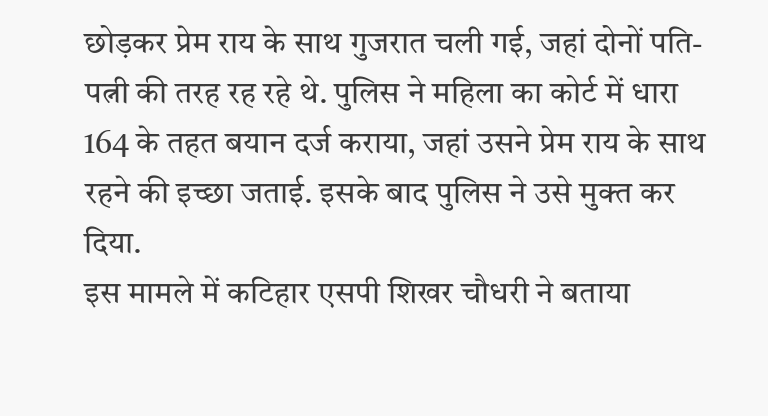छोड़कर प्रेम राय के साथ गुजरात चली गई, जहां दोनों पति-पत्नी की तरह रह रहे थे. पुलिस ने महिला का कोर्ट में धारा 164 के तहत बयान दर्ज कराया, जहां उसने प्रेम राय के साथ रहने की इच्छा जताई. इसके बाद पुलिस ने उसे मुक्त कर दिया.
इस मामले में कटिहार एसपी शिखर चौधरी ने बताया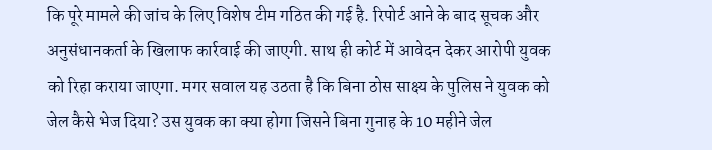कि पूरे मामले की जांच के लिए विशेष टीम गठित की गई है. रिपोर्ट आने के बाद सूचक और अनुसंधानकर्ता के खिलाफ कार्रवाई की जाएगी. साथ ही कोर्ट में आवेदन देकर आरोपी युवक को रिहा कराया जाएगा. मगर सवाल यह उठता है कि बिना ठोस साक्ष्य के पुलिस ने युवक को जेल कैसे भेज दिया? उस युवक का क्या होगा जिसने बिना गुनाह के 10 महीने जेल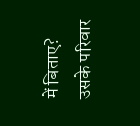में बिताए? उसके परिवार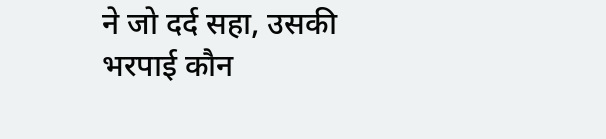ने जो दर्द सहा, उसकी भरपाई कौन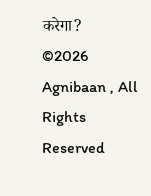करेगा?
©2026 Agnibaan , All Rights Reserved